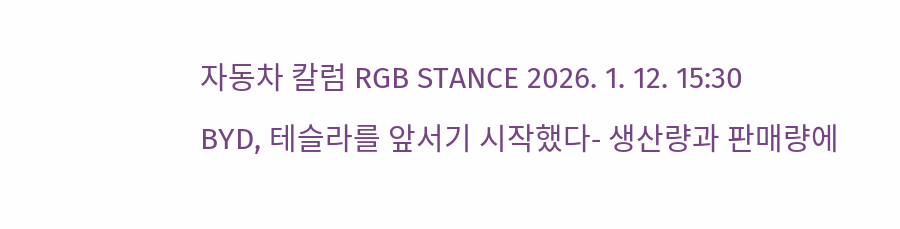자동차 칼럼 RGB STANCE 2026. 1. 12. 15:30
BYD, 테슬라를 앞서기 시작했다- 생산량과 판매량에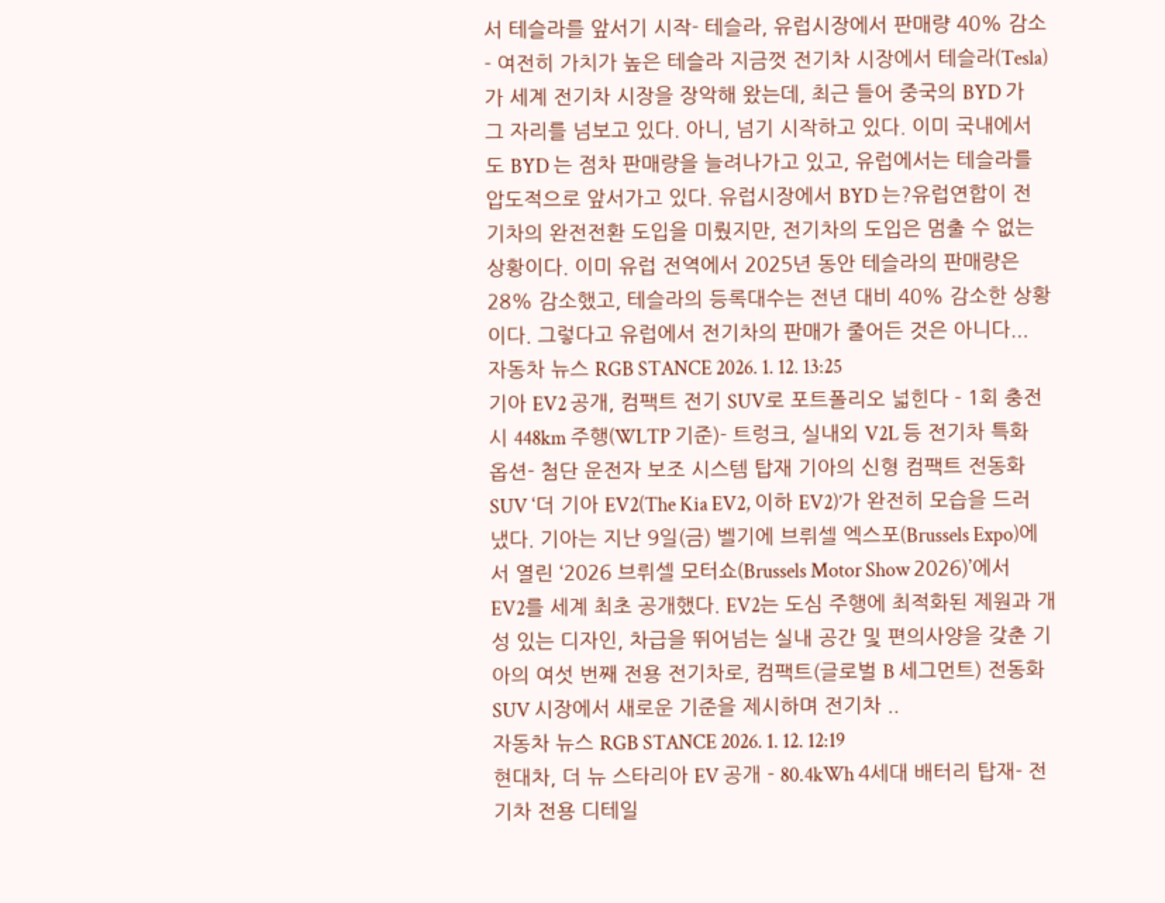서 테슬라를 앞서기 시작- 테슬라, 유럽시장에서 판매량 40% 감소- 여전히 가치가 높은 테슬라 지금껏 전기차 시장에서 테슬라(Tesla) 가 세계 전기차 시장을 장악해 왔는데, 최근 들어 중국의 BYD 가 그 자리를 넘보고 있다. 아니, 넘기 시작하고 있다. 이미 국내에서도 BYD 는 점차 판매량을 늘려나가고 있고, 유럽에서는 테슬라를 압도적으로 앞서가고 있다. 유럽시장에서 BYD 는?유럽연합이 전기차의 완전전환 도입을 미뤘지만, 전기차의 도입은 멈출 수 없는 상황이다. 이미 유럽 전역에서 2025년 동안 테슬라의 판매량은 28% 감소했고, 테슬라의 등록대수는 전년 대비 40% 감소한 상황이다. 그렇다고 유럽에서 전기차의 판매가 줄어든 것은 아니다...
자동차 뉴스 RGB STANCE 2026. 1. 12. 13:25
기아 EV2 공개, 컴팩트 전기 SUV로 포트폴리오 넓힌다 - 1회 충전시 448km 주행(WLTP 기준)- 트렁크, 실내외 V2L 등 전기차 특화 옵션- 첨단 운전자 보조 시스템 탑재 기아의 신형 컴팩트 전동화 SUV ‘더 기아 EV2(The Kia EV2, 이하 EV2)’가 완전히 모습을 드러냈다. 기아는 지난 9일(금) 벨기에 브뤼셀 엑스포(Brussels Expo)에서 열린 ‘2026 브뤼셀 모터쇼(Brussels Motor Show 2026)’에서 EV2를 세계 최초 공개했다. EV2는 도심 주행에 최적화된 제원과 개성 있는 디자인, 차급을 뛰어넘는 실내 공간 및 편의사양을 갖춘 기아의 여섯 번째 전용 전기차로, 컴팩트(글로벌 B 세그먼트) 전동화 SUV 시장에서 새로운 기준을 제시하며 전기차 ..
자동차 뉴스 RGB STANCE 2026. 1. 12. 12:19
현대차, 더 뉴 스타리아 EV 공개 - 80.4kWh 4세대 배터리 탑재- 전기차 전용 디테일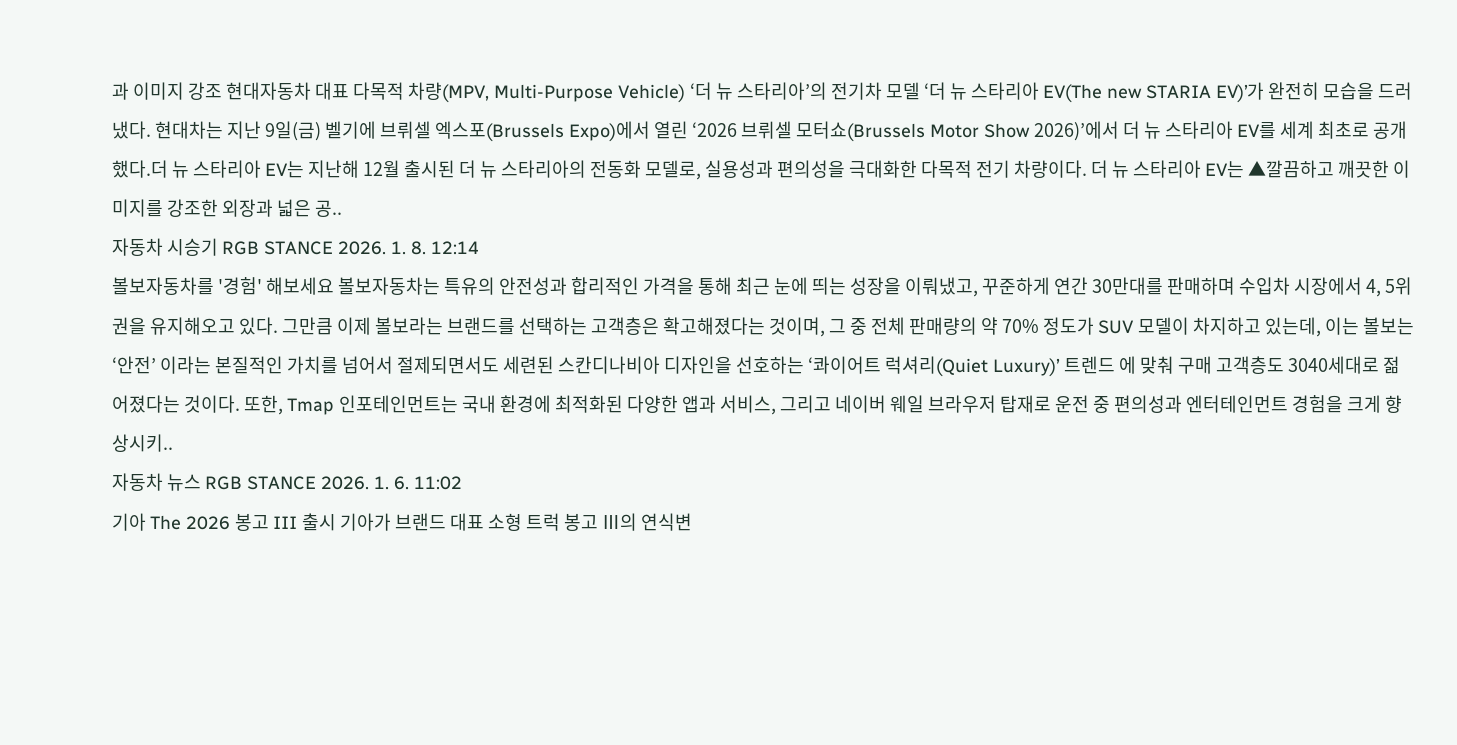과 이미지 강조 현대자동차 대표 다목적 차량(MPV, Multi-Purpose Vehicle) ‘더 뉴 스타리아’의 전기차 모델 ‘더 뉴 스타리아 EV(The new STARIA EV)’가 완전히 모습을 드러냈다. 현대차는 지난 9일(금) 벨기에 브뤼셀 엑스포(Brussels Expo)에서 열린 ‘2026 브뤼셀 모터쇼(Brussels Motor Show 2026)’에서 더 뉴 스타리아 EV를 세계 최초로 공개했다.더 뉴 스타리아 EV는 지난해 12월 출시된 더 뉴 스타리아의 전동화 모델로, 실용성과 편의성을 극대화한 다목적 전기 차량이다. 더 뉴 스타리아 EV는 ▲깔끔하고 깨끗한 이미지를 강조한 외장과 넓은 공..
자동차 시승기 RGB STANCE 2026. 1. 8. 12:14
볼보자동차를 '경험' 해보세요 볼보자동차는 특유의 안전성과 합리적인 가격을 통해 최근 눈에 띄는 성장을 이뤄냈고, 꾸준하게 연간 30만대를 판매하며 수입차 시장에서 4, 5위권을 유지해오고 있다. 그만큼 이제 볼보라는 브랜드를 선택하는 고객층은 확고해졌다는 것이며, 그 중 전체 판매량의 약 70% 정도가 SUV 모델이 차지하고 있는데, 이는 볼보는 ‘안전’ 이라는 본질적인 가치를 넘어서 절제되면서도 세련된 스칸디나비아 디자인을 선호하는 ‘콰이어트 럭셔리(Quiet Luxury)’ 트렌드 에 맞춰 구매 고객층도 3040세대로 젊어졌다는 것이다. 또한, Tmap 인포테인먼트는 국내 환경에 최적화된 다양한 앱과 서비스, 그리고 네이버 웨일 브라우저 탑재로 운전 중 편의성과 엔터테인먼트 경험을 크게 향상시키..
자동차 뉴스 RGB STANCE 2026. 1. 6. 11:02
기아 The 2026 봉고 III 출시 기아가 브랜드 대표 소형 트럭 봉고 Ⅲ의 연식변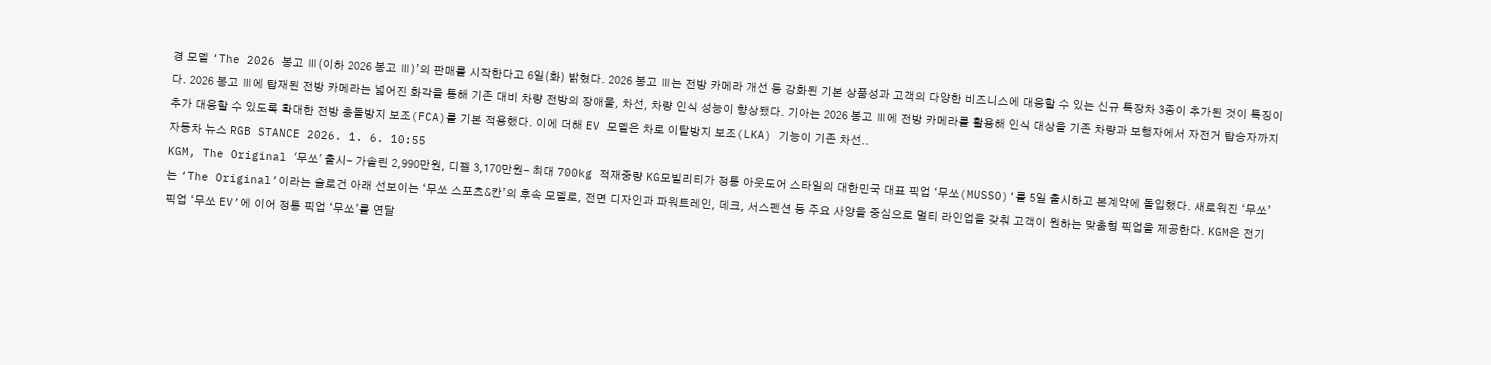경 모델 ‘The 2026 봉고 Ⅲ(이하 2026 봉고 Ⅲ)’의 판매를 시작한다고 6일(화) 밝혔다. 2026 봉고 Ⅲ는 전방 카메라 개선 등 강화된 기본 상품성과 고객의 다양한 비즈니스에 대응할 수 있는 신규 특장차 3종이 추가된 것이 특징이다. 2026 봉고 Ⅲ에 탑재된 전방 카메라는 넓어진 화각을 통해 기존 대비 차량 전방의 장애물, 차선, 차량 인식 성능이 향상됐다. 기아는 2026 봉고 Ⅲ에 전방 카메라를 활용해 인식 대상을 기존 차량과 보행자에서 자전거 탑승자까지 추가 대응할 수 있도록 확대한 전방 충돌방지 보조(FCA)를 기본 적용했다. 이에 더해 EV 모델은 차로 이탈방지 보조(LKA) 기능이 기존 차선..
자동차 뉴스 RGB STANCE 2026. 1. 6. 10:55
KGM, The Original '무쏘' 출시- 가솔린 2,990만원, 디젤 3,170만원- 최대 700kg 적재중량 KG모빌리티가 정통 아웃도어 스타일의 대한민국 대표 픽업 ‘무쏘(MUSSO)’를 5일 출시하고 본계약에 돌입했다. 새로워진 ‘무쏘’는 ‘The Original’이라는 슬로건 아래 선보이는 ‘무쏘 스포츠&칸’의 후속 모델로, 전면 디자인과 파워트레인, 데크, 서스펜션 등 주요 사양을 중심으로 멀티 라인업을 갖춰 고객이 원하는 맞춤형 픽업을 제공한다. KGM은 전기 픽업 ‘무쏘 EV’에 이어 정통 픽업 ‘무쏘’를 연달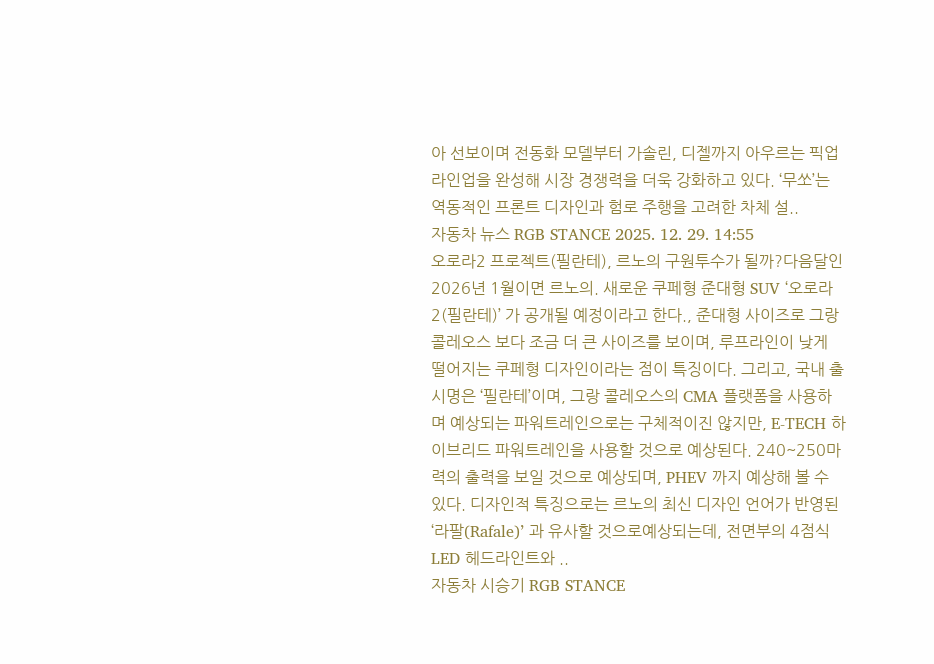아 선보이며 전동화 모델부터 가솔린, 디젤까지 아우르는 픽업 라인업을 완성해 시장 경쟁력을 더욱 강화하고 있다. ‘무쏘’는 역동적인 프론트 디자인과 험로 주행을 고려한 차체 설..
자동차 뉴스 RGB STANCE 2025. 12. 29. 14:55
오로라2 프로젝트(필란테), 르노의 구원투수가 될까?다음달인 2026년 1월이면 르노의. 새로운 쿠페형 준대형 SUV ‘오로라2(필란테)’ 가 공개될 예정이라고 한다., 준대형 사이즈로 그랑 콜레오스 보다 조금 더 큰 사이즈를 보이며, 루프라인이 낮게 떨어지는 쿠페형 디자인이라는 점이 특징이다. 그리고, 국내 출시명은 ‘필란테’이며, 그랑 콜레오스의 CMA 플랫폼을 사용하며 예상되는 파워트레인으로는 구체적이진 않지만, E-TECH 하이브리드 파워트레인을 사용할 것으로 예상된다. 240~250마력의 출력을 보일 것으로 예상되며, PHEV 까지 예상해 볼 수 있다. 디자인적 특징으로는 르노의 최신 디자인 언어가 반영된 ‘라팔(Rafale)’ 과 유사할 것으로예상되는데, 전면부의 4점식 LED 헤드라인트와 ..
자동차 시승기 RGB STANCE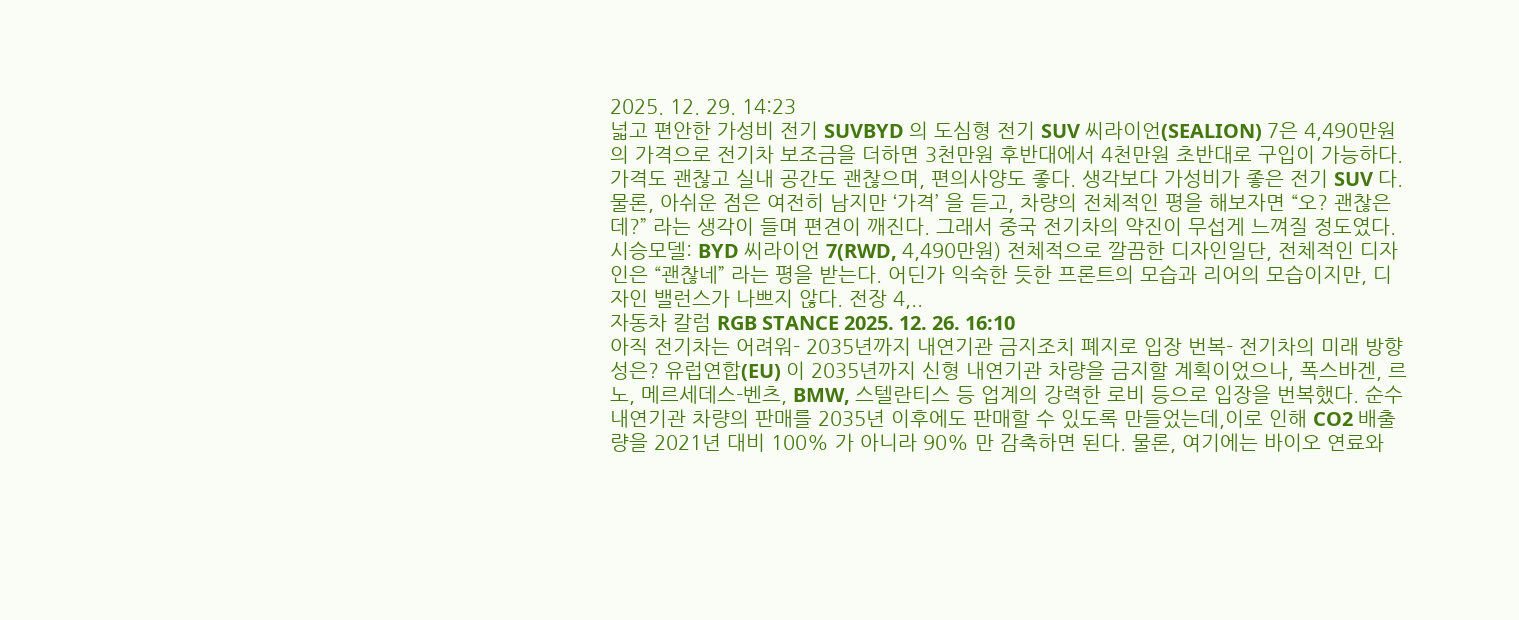2025. 12. 29. 14:23
넓고 편안한 가성비 전기 SUVBYD 의 도심형 전기 SUV 씨라이언(SEALION) 7은 4,490만원의 가격으로 전기차 보조금을 더하면 3천만원 후반대에서 4천만원 초반대로 구입이 가능하다. 가격도 괜찮고 실내 공간도 괜찮으며, 편의사양도 좋다. 생각보다 가성비가 좋은 전기 SUV 다. 물론, 아쉬운 점은 여전히 남지만 ‘가격’ 을 듣고, 차량의 전체적인 평을 해보자면 “오? 괜찮은데?” 라는 생각이 들며 편견이 깨진다. 그래서 중국 전기차의 약진이 무섭게 느껴질 정도였다. 시승모델: BYD 씨라이언 7(RWD, 4,490만원) 전체적으로 깔끔한 디자인일단, 전체적인 디자인은 “괜찮네” 라는 평을 받는다. 어딘가 익숙한 듯한 프론트의 모습과 리어의 모습이지만, 디자인 밸런스가 나쁘지 않다. 전장 4,..
자동차 칼럼 RGB STANCE 2025. 12. 26. 16:10
아직 전기차는 어려워- 2035년까지 내연기관 금지조치 폐지로 입장 번복- 전기차의 미래 방향성은? 유럽연합(EU) 이 2035년까지 신형 내연기관 차량을 금지할 계획이었으나, 폭스바겐, 르노, 메르세데스-벤츠, BMW, 스텔란티스 등 업계의 강력한 로비 등으로 입장을 번복했다. 순수 내연기관 차량의 판매를 2035년 이후에도 판매할 수 있도록 만들었는데,이로 인해 CO2 배출량을 2021년 대비 100% 가 아니라 90% 만 감축하면 된다. 물론, 여기에는 바이오 연료와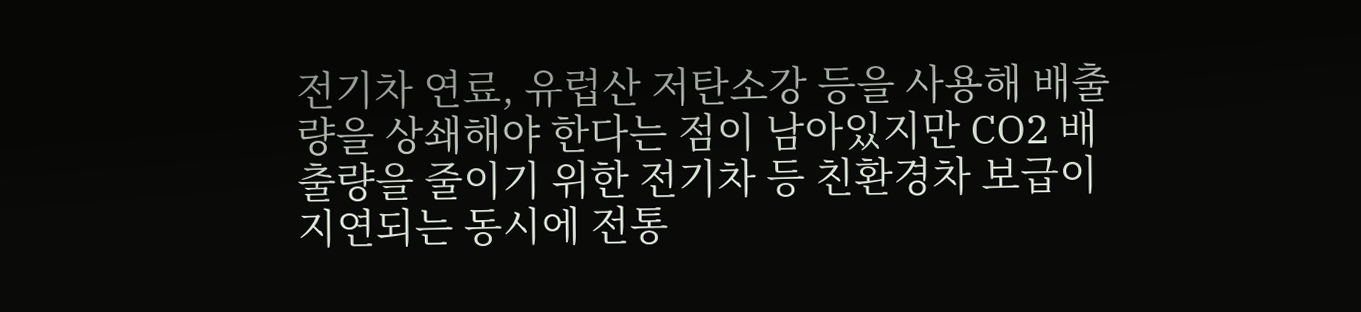전기차 연료, 유럽산 저탄소강 등을 사용해 배출량을 상쇄해야 한다는 점이 남아있지만 CO2 배출량을 줄이기 위한 전기차 등 친환경차 보급이 지연되는 동시에 전통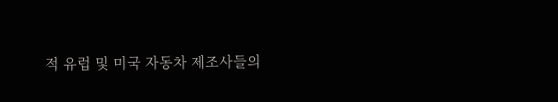적 유럽 및 미국 자동차 제조사들의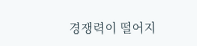경쟁력이 떨어지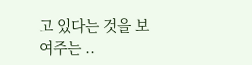고 있다는 것을 보여주는 ..